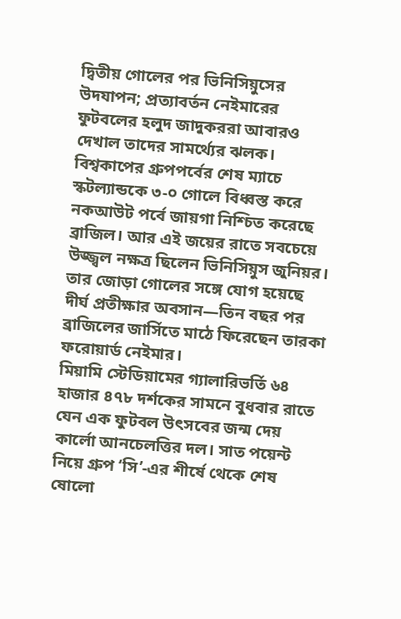দ্বিতীয় গোলের পর ভিনিসিয়ুসের উদযাপন; প্রত্যাবর্তন নেইমারের
ফুটবলের হলুদ জাদুকররা আবারও দেখাল তাদের সামর্থ্যের ঝলক। বিশ্বকাপের গ্রুপপর্বের শেষ ম্যাচে স্কটল্যান্ডকে ৩-০ গোলে বিধ্বস্ত করে নকআউট পর্বে জায়গা নিশ্চিত করেছে ব্রাজিল। আর এই জয়ের রাতে সবচেয়ে উজ্জ্বল নক্ষত্র ছিলেন ভিনিসিয়ুস জুনিয়র। তার জোড়া গোলের সঙ্গে যোগ হয়েছে দীর্ঘ প্রতীক্ষার অবসান—তিন বছর পর ব্রাজিলের জার্সিতে মাঠে ফিরেছেন তারকা ফরোয়ার্ড নেইমার।
মিয়ামি স্টেডিয়ামের গ্যালারিভর্তি ৬৪ হাজার ৪৭৮ দর্শকের সামনে বুধবার রাতে যেন এক ফুটবল উৎসবের জন্ম দেয় কার্লো আনচেলত্তির দল। সাত পয়েন্ট নিয়ে গ্রুপ ‘সি’-এর শীর্ষে থেকে শেষ ষোলো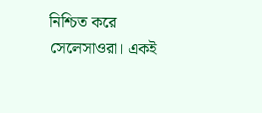নিশ্চিত করে সেলেসাওরা। একই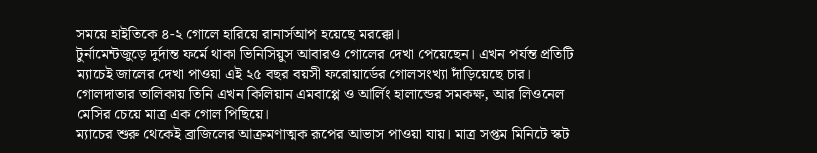সময়ে হাইতিকে ৪-২ গোলে হারিয়ে রানার্সআপ হয়েছে মরক্কো।
টুর্নামেন্টজুড়ে দুর্দান্ত ফর্মে থাকা ভিনিসিয়ুস আবারও গোলের দেখা পেয়েছেন। এখন পর্যন্ত প্রতিটি ম্যাচেই জালের দেখা পাওয়া এই ২৫ বছর বয়সী ফরোয়ার্ডের গোলসংখ্যা দাঁড়িয়েছে চার। গোলদাতার তালিকায় তিনি এখন কিলিয়ান এমবাপ্পে ও আর্লিং হালান্ডের সমকক্ষ, আর লিওনেল মেসির চেয়ে মাত্র এক গোল পিছিয়ে।
ম্যাচের শুরু থেকেই ব্রাজিলের আক্রমণাত্মক রূপের আভাস পাওয়া যায়। মাত্র সপ্তম মিনিটে স্কট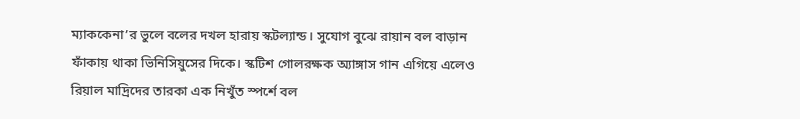ম্যাককেনা’র ভুলে বলের দখল হারায় স্কটল্যান্ড। সুযোগ বুঝে রায়ান বল বাড়ান ফাঁকায় থাকা ভিনিসিয়ুসের দিকে। স্কটিশ গোলরক্ষক অ্যাঙ্গাস গান এগিয়ে এলেও রিয়াল মাদ্রিদের তারকা এক নিখুঁত স্পর্শে বল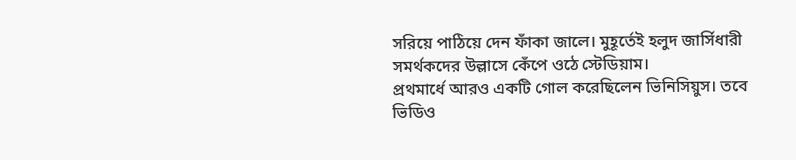সরিয়ে পাঠিয়ে দেন ফাঁকা জালে। মুহূর্তেই হলুদ জার্সিধারী সমর্থকদের উল্লাসে কেঁপে ওঠে স্টেডিয়াম।
প্রথমার্ধে আরও একটি গোল করেছিলেন ভিনিসিয়ুস। তবে ভিডিও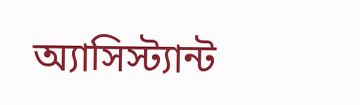অ্যাসিস্ট্যান্ট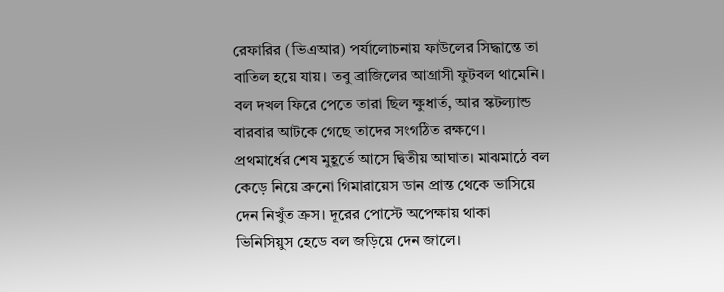রেফারির (ভিএআর) পর্যালোচনায় ফাউলের সিদ্ধান্তে তা বাতিল হয়ে যায়। তবু ব্রাজিলের আগ্রাসী ফুটবল থামেনি। বল দখল ফিরে পেতে তারা ছিল ক্ষুধার্ত, আর স্কটল্যান্ড বারবার আটকে গেছে তাদের সংগঠিত রক্ষণে।
প্রথমার্ধের শেষ মুহূর্তে আসে দ্বিতীয় আঘাত। মাঝমাঠে বল কেড়ে নিয়ে ব্রুনো গিমারায়েস ডান প্রান্ত থেকে ভাসিয়ে দেন নিখুঁত ক্রস। দূরের পোস্টে অপেক্ষায় থাকা ভিনিসিয়ুস হেডে বল জড়িয়ে দেন জালে।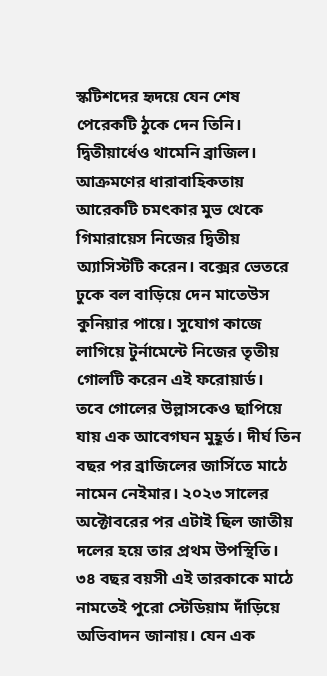স্কটিশদের হৃদয়ে যেন শেষ পেরেকটি ঠুকে দেন তিনি।
দ্বিতীয়ার্ধেও থামেনি ব্রাজিল। আক্রমণের ধারাবাহিকতায় আরেকটি চমৎকার মুভ থেকে গিমারায়েস নিজের দ্বিতীয় অ্যাসিস্টটি করেন। বক্সের ভেতরে ঢুকে বল বাড়িয়ে দেন মাতেউস কুনিয়ার পায়ে। সুযোগ কাজে লাগিয়ে টুর্নামেন্টে নিজের তৃতীয় গোলটি করেন এই ফরোয়ার্ড।
তবে গোলের উল্লাসকেও ছাপিয়ে যায় এক আবেগঘন মুহূর্ত। দীর্ঘ তিন বছর পর ব্রাজিলের জার্সিতে মাঠে নামেন নেইমার। ২০২৩ সালের অক্টোবরের পর এটাই ছিল জাতীয় দলের হয়ে তার প্রথম উপস্থিতি। ৩৪ বছর বয়সী এই তারকাকে মাঠে নামতেই পুরো স্টেডিয়াম দাঁড়িয়ে অভিবাদন জানায়। যেন এক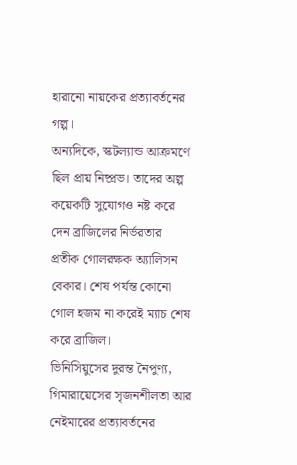হারানো নায়কের প্রত্যাবর্তনের গল্প।
অন্যদিকে, স্কটল্যান্ড আক্রমণে ছিল প্রায় নিষ্প্রভ। তাদের অল্প কয়েকটি সুযোগও নষ্ট করে দেন ব্রাজিলের নির্ভরতার প্রতীক গোলরক্ষক অ্যালিসন বেকার। শেষ পর্যন্ত কোনো গোল হজম না করেই ম্যাচ শেষ করে ব্রাজিল।
ভিনিসিয়ুসের দুরন্ত নৈপুণ্য, গিমারায়েসের সৃজনশীলতা আর নেইমারের প্রত্যাবর্তনের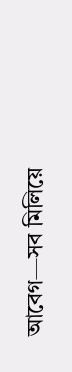আবেগ—সব মিলিয়ে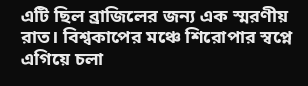এটি ছিল ব্রাজিলের জন্য এক স্মরণীয় রাত। বিশ্বকাপের মঞ্চে শিরোপার স্বপ্নে এগিয়ে চলা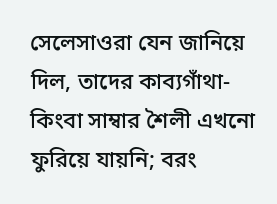সেলেসাওরা যেন জানিয়ে দিল, তাদের কাব্যগাঁথা- কিংবা সাম্বার শৈলী এখনো ফুরিয়ে যায়নি; বরং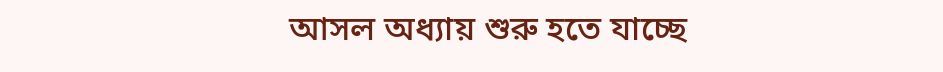আসল অধ্যায় শুরু হতে যাচ্ছে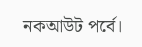নকআউট পর্বে।